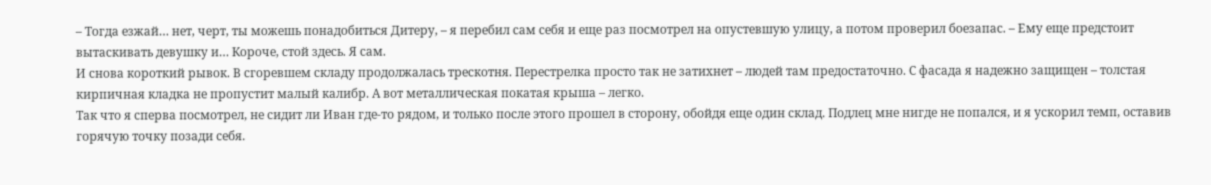– Тогда езжай… нет, черт, ты можешь понадобиться Дитеру, – я перебил сам себя и еще раз посмотрел на опустевшую улицу, а потом проверил боезапас. – Ему еще предстоит вытаскивать девушку и… Короче, стой здесь. Я сам.
И снова короткий рывок. В сгоревшем складу продолжалась трескотня. Перестрелка просто так не затихнет – людей там предостаточно. С фасада я надежно защищен – толстая кирпичная кладка не пропустит малый калибр. А вот металлическая покатая крыша – легко.
Так что я сперва посмотрел, не сидит ли Иван где-то рядом, и только после этого прошел в сторону, обойдя еще один склад. Подлец мне нигде не попался, и я ускорил темп, оставив горячую точку позади себя.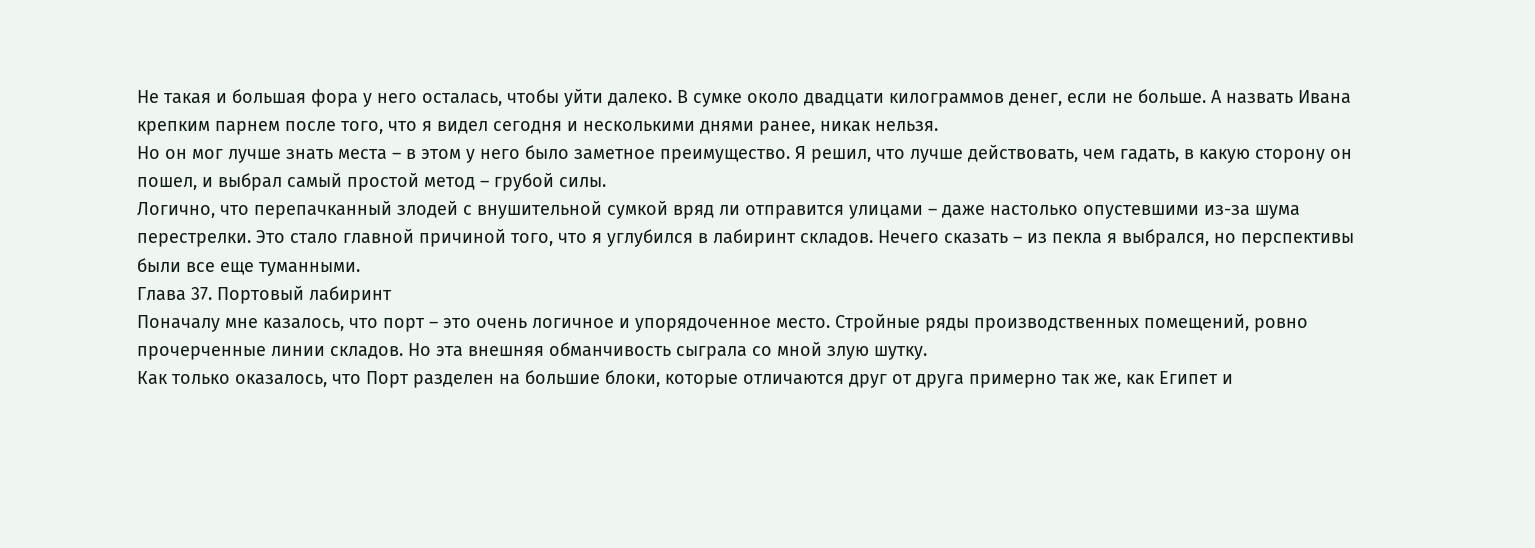Не такая и большая фора у него осталась, чтобы уйти далеко. В сумке около двадцати килограммов денег, если не больше. А назвать Ивана крепким парнем после того, что я видел сегодня и несколькими днями ранее, никак нельзя.
Но он мог лучше знать места – в этом у него было заметное преимущество. Я решил, что лучше действовать, чем гадать, в какую сторону он пошел, и выбрал самый простой метод – грубой силы.
Логично, что перепачканный злодей с внушительной сумкой вряд ли отправится улицами – даже настолько опустевшими из-за шума перестрелки. Это стало главной причиной того, что я углубился в лабиринт складов. Нечего сказать – из пекла я выбрался, но перспективы были все еще туманными.
Глава 37. Портовый лабиринт
Поначалу мне казалось, что порт – это очень логичное и упорядоченное место. Стройные ряды производственных помещений, ровно прочерченные линии складов. Но эта внешняя обманчивость сыграла со мной злую шутку.
Как только оказалось, что Порт разделен на большие блоки, которые отличаются друг от друга примерно так же, как Египет и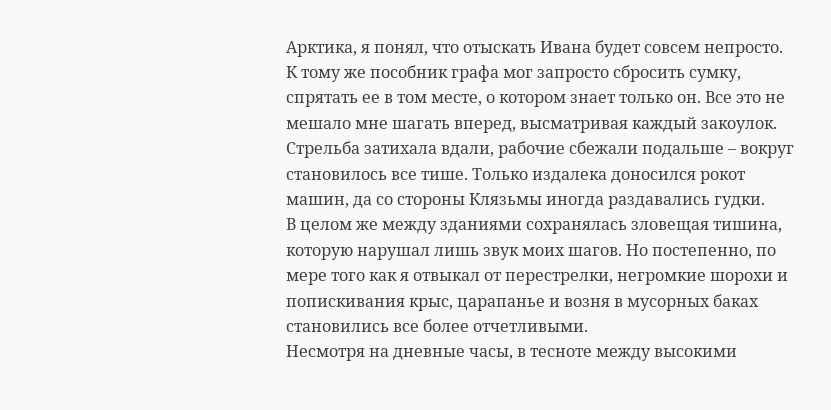Арктика, я понял, что отыскать Ивана будет совсем непросто.
К тому же пособник графа мог запросто сбросить сумку, спрятать ее в том месте, о котором знает только он. Все это не мешало мне шагать вперед, высматривая каждый закоулок.
Стрельба затихала вдали, рабочие сбежали подальше – вокруг становилось все тише. Только издалека доносился рокот машин, да со стороны Клязьмы иногда раздавались гудки.
В целом же между зданиями сохранялась зловещая тишина, которую нарушал лишь звук моих шагов. Но постепенно, по мере того как я отвыкал от перестрелки, негромкие шорохи и попискивания крыс, царапанье и возня в мусорных баках становились все более отчетливыми.
Несмотря на дневные часы, в тесноте между высокими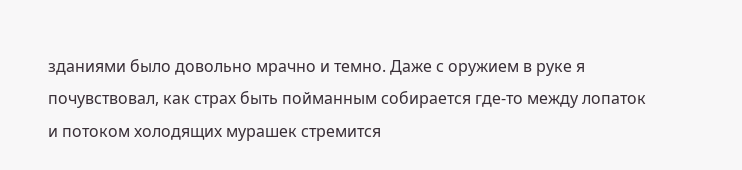зданиями было довольно мрачно и темно. Даже с оружием в руке я почувствовал, как страх быть пойманным собирается где-то между лопаток и потоком холодящих мурашек стремится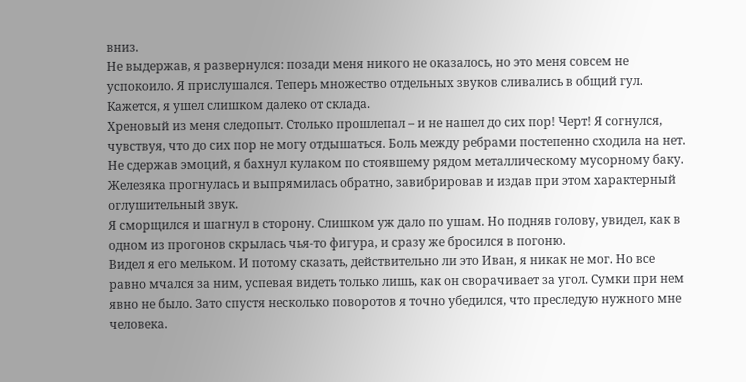вниз.
Не выдержав, я развернулся: позади меня никого не оказалось, но это меня совсем не успокоило. Я прислушался. Теперь множество отдельных звуков сливались в общий гул. Кажется, я ушел слишком далеко от склада.
Хреновый из меня следопыт. Столько прошлепал – и не нашел до сих пор! Черт! Я согнулся, чувствуя, что до сих пор не могу отдышаться. Боль между ребрами постепенно сходила на нет.
Не сдержав эмоций, я бахнул кулаком по стоявшему рядом металлическому мусорному баку. Железяка прогнулась и выпрямилась обратно, завибрировав и издав при этом характерный оглушительный звук.
Я сморщился и шагнул в сторону. Слишком уж дало по ушам. Но подняв голову, увидел, как в одном из прогонов скрылась чья-то фигура, и сразу же бросился в погоню.
Видел я его мельком. И потому сказать, действительно ли это Иван, я никак не мог. Но все равно мчался за ним, успевая видеть только лишь, как он сворачивает за угол. Сумки при нем явно не было. Зато спустя несколько поворотов я точно убедился, что преследую нужного мне человека.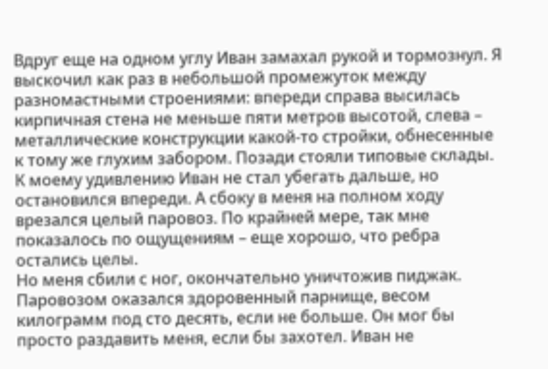Вдруг еще на одном углу Иван замахал рукой и тормознул. Я выскочил как раз в небольшой промежуток между разномастными строениями: впереди справа высилась кирпичная стена не меньше пяти метров высотой, слева – металлические конструкции какой-то стройки, обнесенные к тому же глухим забором. Позади стояли типовые склады.
К моему удивлению Иван не стал убегать дальше, но остановился впереди. А сбоку в меня на полном ходу врезался целый паровоз. По крайней мере, так мне показалось по ощущениям – еще хорошо, что ребра остались целы.
Но меня сбили с ног, окончательно уничтожив пиджак. Паровозом оказался здоровенный парнище, весом килограмм под сто десять, если не больше. Он мог бы просто раздавить меня, если бы захотел. Иван не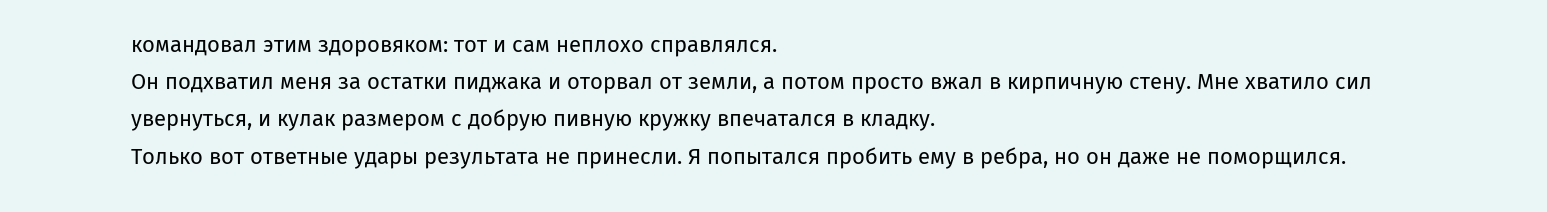командовал этим здоровяком: тот и сам неплохо справлялся.
Он подхватил меня за остатки пиджака и оторвал от земли, а потом просто вжал в кирпичную стену. Мне хватило сил увернуться, и кулак размером с добрую пивную кружку впечатался в кладку.
Только вот ответные удары результата не принесли. Я попытался пробить ему в ребра, но он даже не поморщился.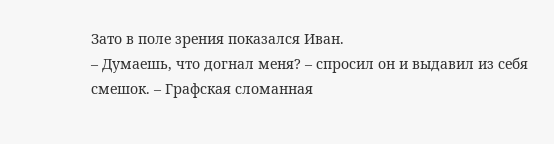Зато в поле зрения показался Иван.
– Думаешь, что догнал меня? – спросил он и выдавил из себя смешок. – Графская сломанная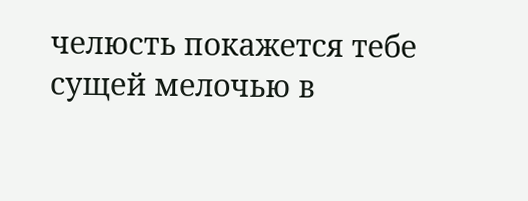челюсть покажется тебе сущей мелочью в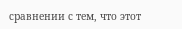сравнении с тем, что этот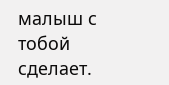малыш с тобой сделает.